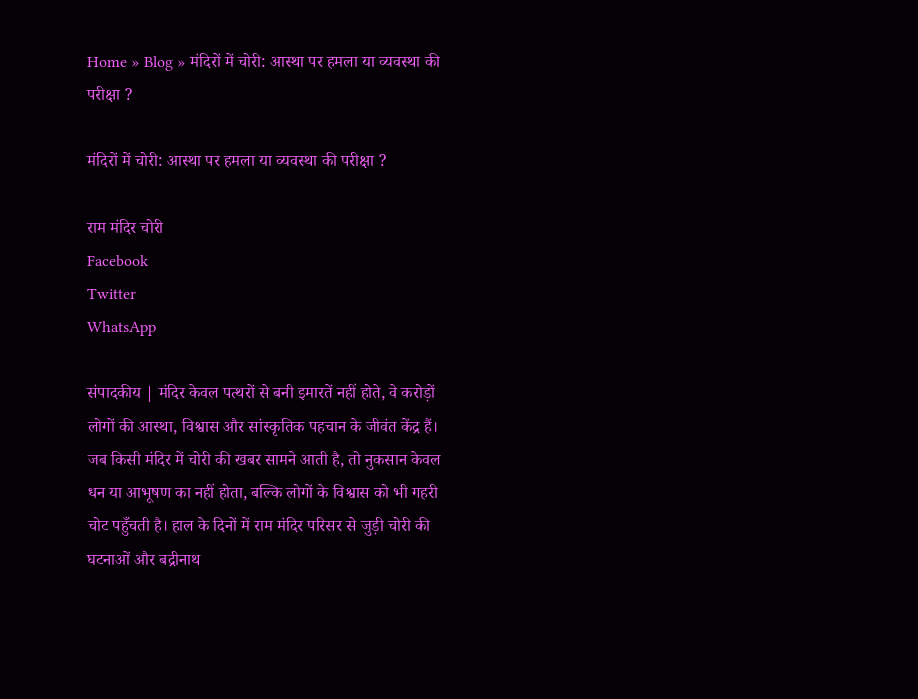Home » Blog » मंदिरों में चोरी: आस्था पर हमला या व्यवस्था की परीक्षा ?

मंदिरों में चोरी: आस्था पर हमला या व्यवस्था की परीक्षा ?

राम मंदिर चोरी
Facebook
Twitter
WhatsApp

संपादकीय | मंदिर केवल पत्थरों से बनी इमारतें नहीं होते, वे करोड़ों लोगों की आस्था, विश्वास और सांस्कृतिक पहचान के जीवंत केंद्र हैं। जब किसी मंदिर में चोरी की खबर सामने आती है, तो नुकसान केवल धन या आभूषण का नहीं होता, बल्कि लोगों के विश्वास को भी गहरी चोट पहुँचती है। हाल के दिनों में राम मंदिर परिसर से जुड़ी चोरी की घटनाओं और बद्रीनाथ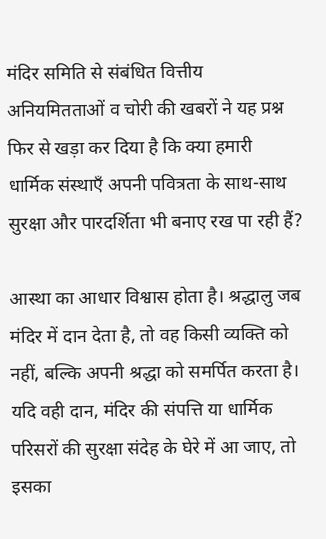मंदिर समिति से संबंधित वित्तीय अनियमितताओं व चोरी की खबरों ने यह प्रश्न फिर से खड़ा कर दिया है कि क्या हमारी धार्मिक संस्थाएँ अपनी पवित्रता के साथ-साथ सुरक्षा और पारदर्शिता भी बनाए रख पा रही हैं?

आस्था का आधार विश्वास होता है। श्रद्धालु जब मंदिर में दान देता है, तो वह किसी व्यक्ति को नहीं, बल्कि अपनी श्रद्धा को समर्पित करता है। यदि वही दान, मंदिर की संपत्ति या धार्मिक परिसरों की सुरक्षा संदेह के घेरे में आ जाए, तो इसका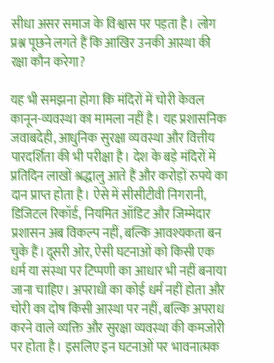सीधा असर समाज के विश्वास पर पड़ता है। लोग प्रश्न पूछने लगते हैं कि आखिर उनकी आस्था की रक्षा कौन करेगा?

यह भी समझना होगा कि मंदिरों में चोरी केवल कानून-व्यवस्था का मामला नहीं है। यह प्रशासनिक जवाबदेही, आधुनिक सुरक्षा व्यवस्था और वित्तीय पारदर्शिता की भी परीक्षा है। देश के बड़े मंदिरों में प्रतिदिन लाखों श्रद्धालु आते हैं और करोड़ों रुपये का दान प्राप्त होता है। ऐसे में सीसीटीवी निगरानी, डिजिटल रिकॉर्ड, नियमित ऑडिट और जिम्मेदार प्रशासन अब विकल्प नहीं, बल्कि आवश्यकता बन चुके हैं।दूसरी ओर, ऐसी घटनाओं को किसी एक धर्म या संस्था पर टिप्पणी का आधार भी नहीं बनाया जाना चाहिए। अपराधी का कोई धर्म नहीं होता और चोरी का दोष किसी आस्था पर नहीं, बल्कि अपराध करने वाले व्यक्ति और सुरक्षा व्यवस्था की कमजोरी पर होता है। इसलिए इन घटनाओं पर भावनात्मक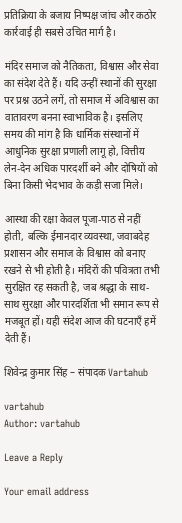प्रतिक्रिया के बजाय निष्पक्ष जांच और कठोर कार्रवाई ही सबसे उचित मार्ग है।

मंदिर समाज को नैतिकता, विश्वास और सेवा का संदेश देते हैं। यदि उन्हीं स्थानों की सुरक्षा पर प्रश्न उठने लगें, तो समाज में अविश्वास का वातावरण बनना स्वाभाविक है। इसलिए समय की मांग है कि धार्मिक संस्थानों में आधुनिक सुरक्षा प्रणाली लागू हो, वित्तीय लेन-देन अधिक पारदर्शी बने और दोषियों को बिना किसी भेदभाव के कड़ी सजा मिले।

आस्था की रक्षा केवल पूजा-पाठ से नहीं होती, बल्कि ईमानदार व्यवस्था, जवाबदेह प्रशासन और समाज के विश्वास को बनाए रखने से भी होती है। मंदिरों की पवित्रता तभी सुरक्षित रह सकती है, जब श्रद्धा के साथ-साथ सुरक्षा और पारदर्शिता भी समान रूप से मजबूत हों। यही संदेश आज की घटनाएँ हमें देती हैं।

शिवेन्द्र कुमार सिंह – संपादक Vartahub

vartahub
Author: vartahub

Leave a Reply

Your email address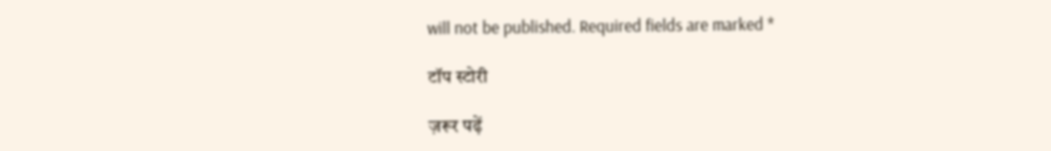will not be published. Required fields are marked *

टॉप स्टोरी

ज़रूर पढ़ें